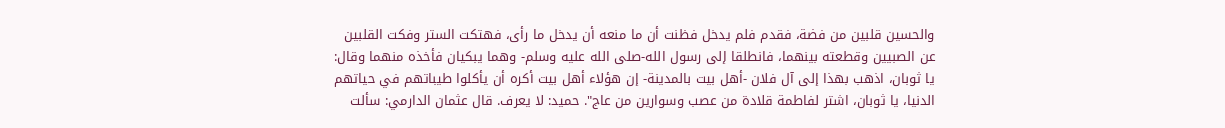والحسين قلبين من فضة، فقدم فلم يدخل فظنت أن ما منعه أن يدخل ما رأى، فهتكت الستر وفكت القلبين عن الصبيين وقطعته بينهما، فانطلقا إلى رسول الله-صلى الله عليه وسلم- وهما يبكيان فأخذه منهما وقال: يا ثوبان، اذهب بهذا إلى آل فلان -أهل بيت بالمدينة- إن هؤلاء أهل بيت أكره أن يأكلوا طيباتهم في حياتهم الدنيا، يا ثوبان، اشتر لفاطمة قلادة من عصب وسوارين من عاج". حميد: لا يعرف. قال عثمان الدارمي: سألت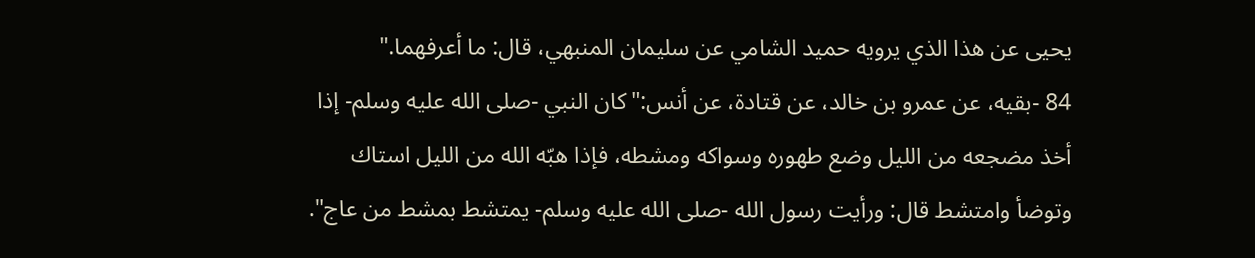يحيى عن هذا الذي يرويه حميد الشامي عن سليمان المنبهي، قال: ما أعرفهما."
84 -بقيه، عن عمرو بن خالد، عن قتادة، عن أنس:"كان النبي -صلى الله عليه وسلم- إذا أخذ مضجعه من الليل وضع طهوره وسواكه ومشطه، فإذا هبّه الله من الليل استاك وتوضأ وامتشط قال: ورأيت رسول الله -صلى الله عليه وسلم- يمتشط بمشط من عاج".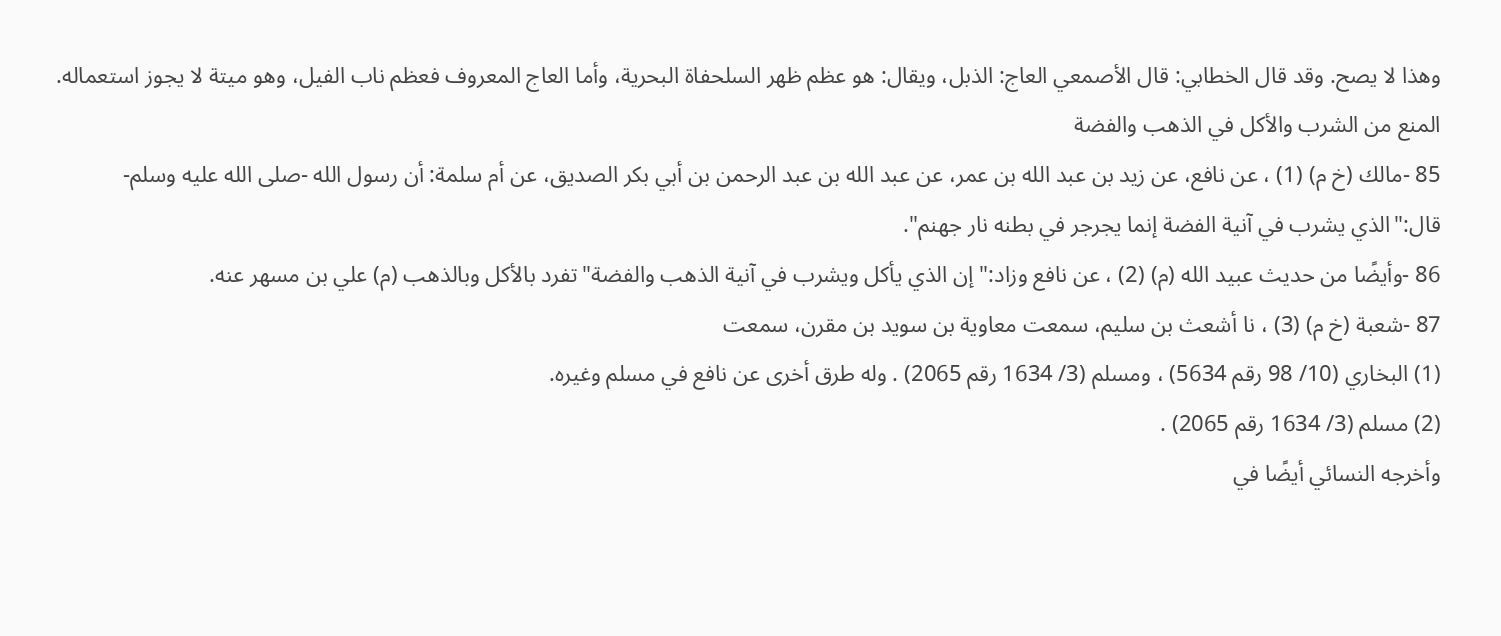وهذا لا يصح. وقد قال الخطابي: قال الأصمعي العاج: الذبل، ويقال: هو عظم ظهر السلحفاة البحرية، وأما العاج المعروف فعظم ناب الفيل، وهو ميتة لا يجوز استعماله.
المنع من الشرب والأكل في الذهب والفضة
85 -مالك (خ م) (1) ، عن نافع، عن زيد بن عبد الله بن عمر، عن عبد الله بن عبد الرحمن بن أبي بكر الصديق، عن أم سلمة: أن رسول الله -صلى الله عليه وسلم- قال:"الذي يشرب في آنية الفضة إنما يجرجر في بطنه نار جهنم".
86 -وأيضًا من حديث عبيد الله (م) (2) ، عن نافع وزاد:"إن الذي يأكل ويشرب في آنية الذهب والفضة"تفرد بالأكل وبالذهب (م) علي بن مسهر عنه.
87 -شعبة (خ م) (3) ، نا أشعث بن سليم، سمعت معاوية بن سويد بن مقرن، سمعت
(1) البخاري (10/ 98 رقم 5634) ، ومسلم (3/ 1634 رقم 2065) . وله طرق أخرى عن نافع في مسلم وغيره.
(2) مسلم (3/ 1634 رقم 2065) .
وأخرجه النسائي أيضًا في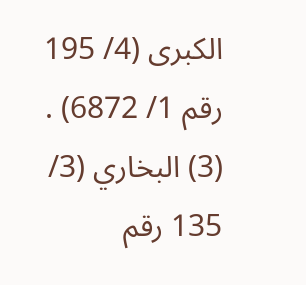الكبرى (4/ 195 رقم 1/ 6872) .
(3) البخاري (3/ 135 رقم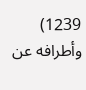1239) وأطرافه عن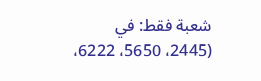شعبة فقط: في (2445، 5650، 6222،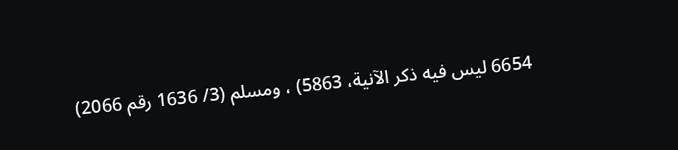6654 ليس فيه ذكر الآنية، 5863) ، ومسلم (3/ 1636 رقم 2066)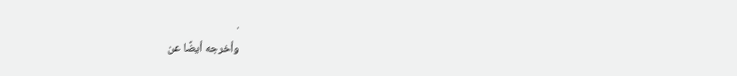.
وأخرجه أيضًا عن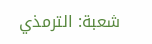شعبة: الترمذي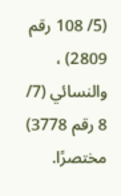(5/ 108 رقم 2809) ، والنسائي (7/ 8 رقم 3778) مختصرًا.